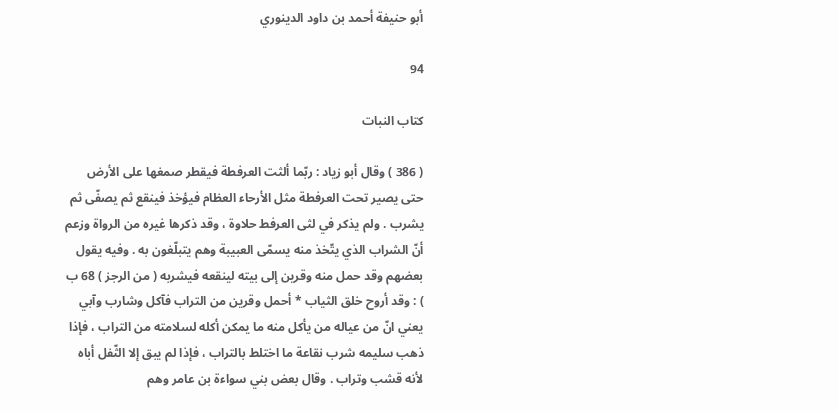أبو حنيفة أحمد بن داود الدينوري

94

كتاب النبات

( 386 ) وقال أبو زياد : ربّما ألثت العرفطة فيقطر صمغها على الأرض حتى يصير تحت العرفطة مثل الأرحاء العظام فيؤخذ فينقع ثم يصفّى ثم يشرب . ولم يذكر في لثى العرفط حلاوة ، وقد ذكرها غيره من الرواة وزعم أنّ الشراب الذي يتّخذ منه يسمّى العبيبة وهم يتبلّغون به . وفيه يقول بعضهم وقد حمل منه وقرين إلى بيته لينقعه فيشربه ( من الرجز ) 68 ب ) : وقد أروح خلق الثياب * أحمل وقرين من التراب فآكل وشارب وآبي يعني انّ من عياله من يأكل منه ما يمكن أكله لسلامته من التراب ، فإذا ذهب سليمه شرب نقاعة ما اختلط بالتراب ، فإذا لم يبق إلا الثّفل أباه لأنه قشب وتراب . وقال بعض بني سواءة بن عامر وهم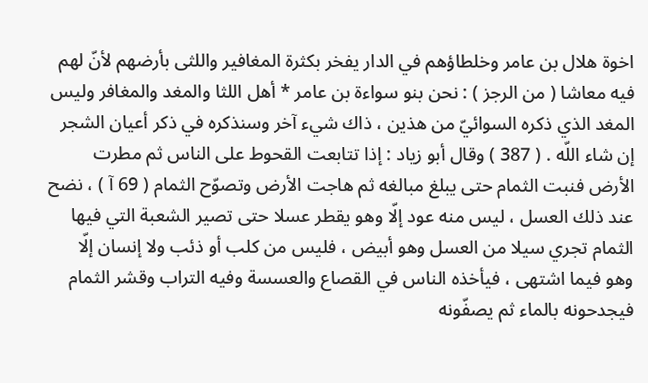اخوة هلال بن عامر وخلطاؤهم في الدار يفخر بكثرة المغافير واللثى بأرضهم لأنّ لهم فيه معاشا ( من الرجز ) : نحن بنو سواءة بن عامر * أهل اللثا والمغد والمغافر وليس المغد الذي ذكره السوائيّ من هذين ، ذاك شيء آخر وسنذكره في ذكر أعيان الشجر إن شاء اللّه . ( 387 ) وقال أبو زياد : إذا تتابعت القحوط على الناس ثم مطرت الأرض فنبت الثمام حتى يبلغ مبالغه ثم هاجت الأرض وتصوّح الثمام ( 69 آ ) ، نضح عند ذلك العسل ، ليس منه عود إلّا وهو يقطر عسلا حتى تصير الشعبة التي فيها الثمام تجري سيلا من العسل وهو أبيض ، فليس من كلب أو ذئب ولا إنسان إلّا وهو فيما اشتهى ، فيأخذه الناس في القصاع والعسسة وفيه التراب وقشر الثمام فيجدحونه بالماء ثم يصفّونه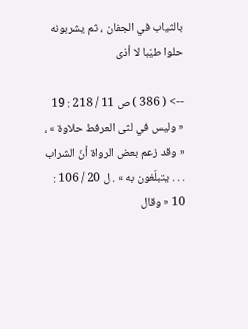بالثياب في الجفان ، ثم يشربونه حلوا طيّبا لا أذى

--> ( 386 ) ص 11 / 218 : 19 « وليس في لثى العرفط حلاوة » ، « وقد زعم بعض الرواة أنّ الشراب . . . يتبلّغون به » . ل 20 / 106 : 10 « وقال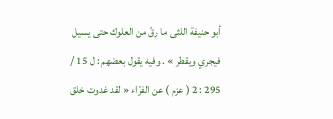أبو حنيفة اللثى ما رقّ من العلوك حتى يسيل فيجري ويقطر » . وفيه يقول بعضهم : ل 15 / 295 : 2 ( عزم ) عن الفرّاء « لقد غدوت خلق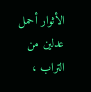الأثوار أحمل عدلين من التراب ،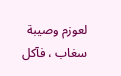لعوزم وصيبة سغاب ، فآكل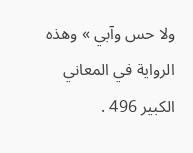ولا حس وآبي » وهذه الرواية في المعاني الكبير 496 .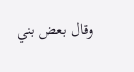وقال بعض بني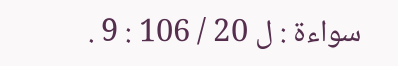سواءة : ل 20 / 106 : 9 .